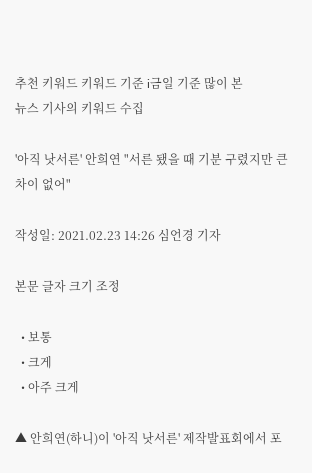추천 키워드 키워드 기준 i금일 기준 많이 본
뉴스 기사의 키워드 수집

'아직 낫서른' 안희연 "서른 됐을 때 기분 구렸지만 큰 차이 없어"

작성일: 2021.02.23 14:26 심언경 기자

본문 글자 크기 조정

  • 보통
  • 크게
  • 아주 크게

▲ 안희연(하니)이 '아직 낫서른' 제작발표회에서 포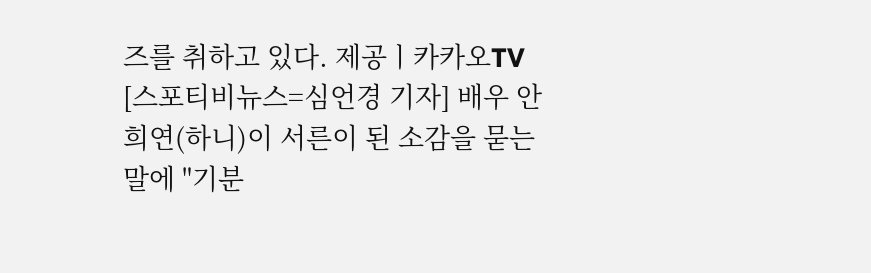즈를 취하고 있다. 제공ㅣ카카오TV
[스포티비뉴스=심언경 기자] 배우 안희연(하니)이 서른이 된 소감을 묻는 말에 "기분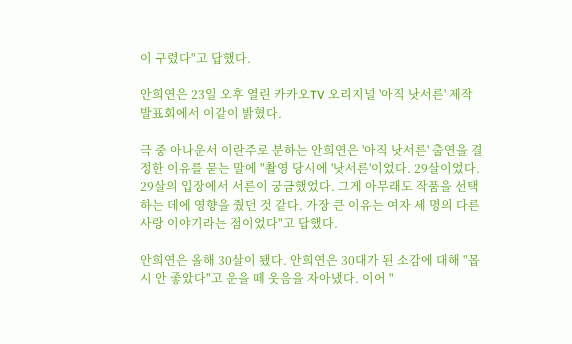이 구렸다"고 답했다.

안희연은 23일 오후 열린 카카오TV 오리지널 '아직 낫서른' 제작발표회에서 이같이 밝혔다.

극 중 아나운서 이란주로 분하는 안희연은 '아직 낫서른' 출연을 결정한 이유를 묻는 말에 "촬영 당시에 '낫서른'이었다. 29살이었다. 29살의 입장에서 서른이 궁금했었다. 그게 아무래도 작품을 선택하는 데에 영향을 줬던 것 같다. 가장 큰 이유는 여자 세 명의 다른 사랑 이야기라는 점이었다"고 답했다.

안희연은 올해 30살이 됐다. 안희연은 30대가 된 소감에 대해 "몹시 안 좋았다"고 운을 떼 웃음을 자아냈다. 이어 "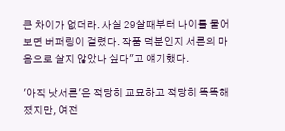큰 차이가 없더라. 사실 29살때부터 나이를 물어보면 버퍼링이 걸렸다. 작품 덕분인지 서른의 마음으로 살지 않았나 싶다"고 얘기했다.

'아직 낫서른'은 적당히 교묘하고 적당히 똑똑해졌지만, 여전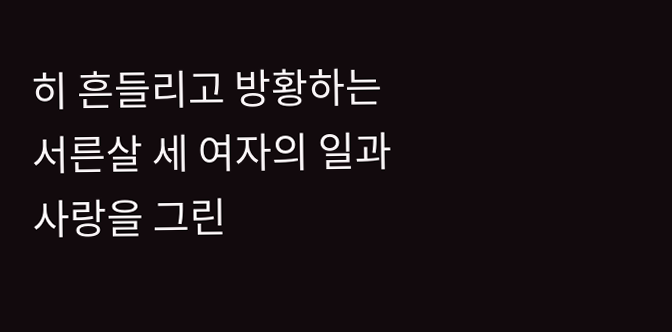히 흔들리고 방황하는 서른살 세 여자의 일과 사랑을 그린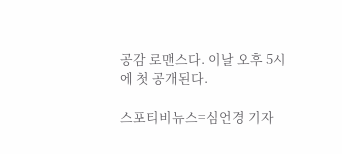공감 로맨스다. 이날 오후 5시에 첫 공개된다.

스포티비뉴스=심언경 기자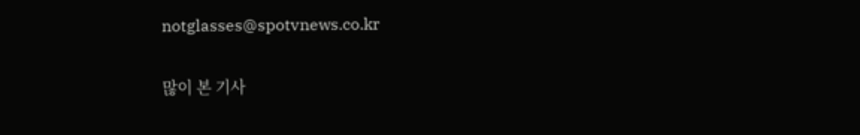notglasses@spotvnews.co.kr

많이 본 기사